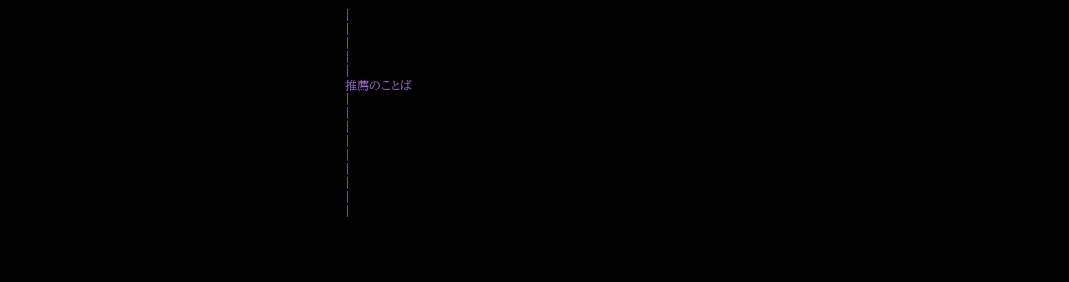|
|
|
|
|
推薦のことば
|
|
|
|
|
|
|
|
|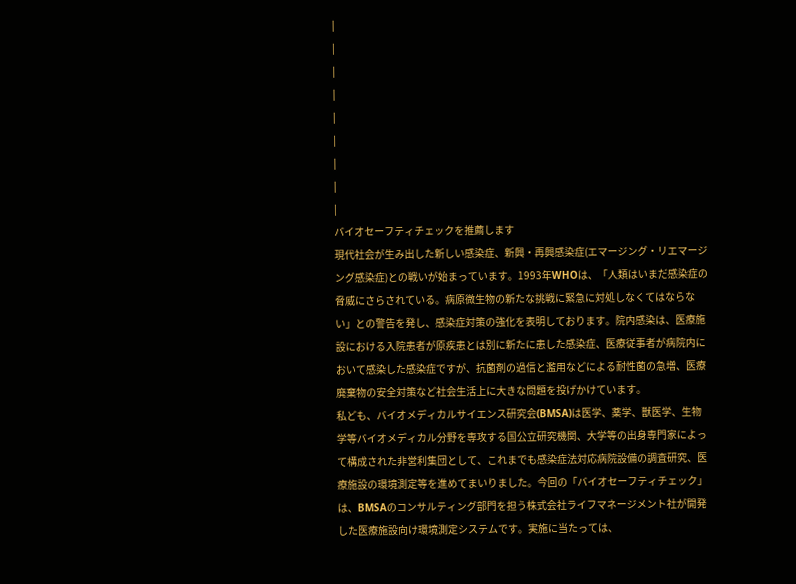|
|
|
|
|
|
|
|
|
バイオセーフティチェックを推薦します
現代社会が生み出した新しい感染症、新興・再興感染症(エマージング・リエマージング感染症)との戦いが始まっています。1993年WHOは、「人類はいまだ感染症の脅威にさらされている。病原微生物の新たな挑戦に緊急に対処しなくてはならない」との警告を発し、感染症対策の強化を表明しております。院内感染は、医療施設における入院患者が原疾患とは別に新たに患した感染症、医療従事者が病院内において感染した感染症ですが、抗菌剤の過信と濫用などによる耐性菌の急増、医療廃棄物の安全対策など社会生活上に大きな問題を投げかけています。
私ども、バイオメディカルサイエンス研究会(BMSA)は医学、薬学、獣医学、生物学等バイオメディカル分野を専攻する国公立研究機関、大学等の出身専門家によって構成された非営利集団として、これまでも感染症法対応病院設備の調査研究、医療施設の環境測定等を進めてまいりました。今回の「バイオセーフティチェック」は、BMSAのコンサルティング部門を担う株式会社ライフマネージメント社が開発した医療施設向け環境測定システムです。実施に当たっては、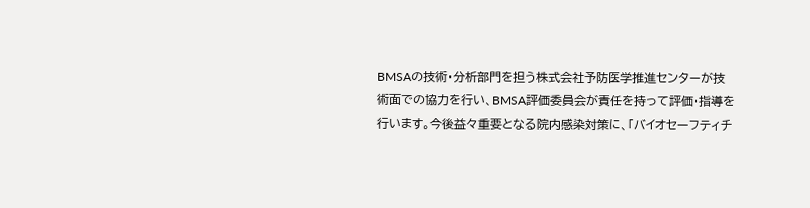BMSAの技術・分析部門を担う株式会社予防医学推進センターが技術面での協力を行い、BMSA評価委員会が責任を持って評価・指導を行います。今後益々重要となる院内感染対策に、「バイオセーフティチ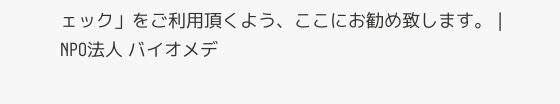ェック」をご利用頂くよう、ここにお勧め致します。 |
NPO法人 バイオメデ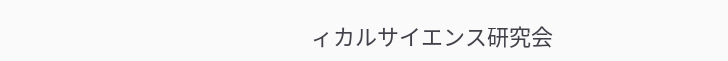ィカルサイエンス研究会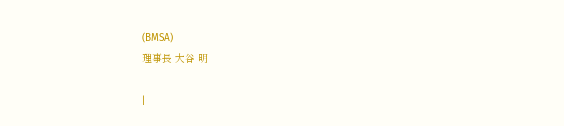(BMSA)
理事長 大谷 明

|